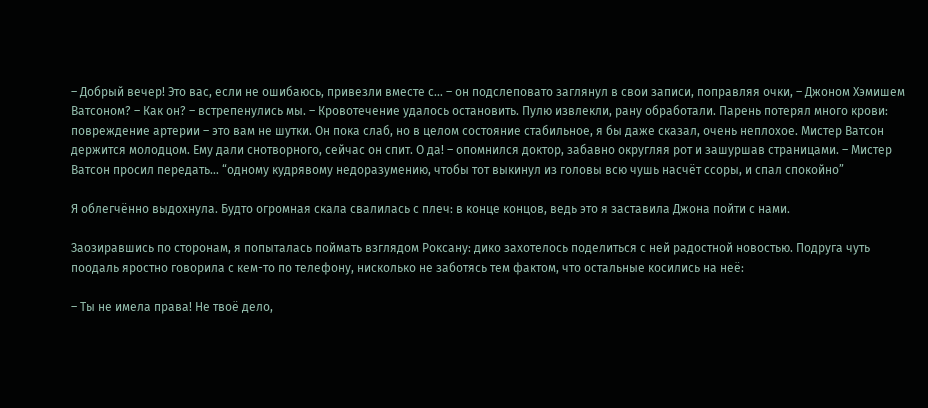– Добрый вечер! Это вас, если не ошибаюсь, привезли вместе с… – он подслеповато заглянул в свои записи, поправляя очки, – Джоном Хэмишем Ватсоном? – Как он? – встрепенулись мы. – Кровотечение удалось остановить. Пулю извлекли, рану обработали. Парень потерял много крови: повреждение артерии – это вам не шутки. Он пока слаб, но в целом состояние стабильное, я бы даже сказал, очень неплохое. Мистер Ватсон держится молодцом. Ему дали снотворного, сейчас он спит. О да! – опомнился доктор, забавно округляя рот и зашуршав страницами. – Мистер Ватсон просил передать… “одному кудрявому недоразумению, чтобы тот выкинул из головы всю чушь насчёт ссоры, и спал спокойно”

Я облегчённо выдохнула. Будто огромная скала свалилась с плеч: в конце концов, ведь это я заставила Джона пойти с нами.

Заозиравшись по сторонам, я попыталась поймать взглядом Роксану: дико захотелось поделиться с ней радостной новостью. Подруга чуть поодаль яростно говорила с кем-то по телефону, нисколько не заботясь тем фактом, что остальные косились на неё:

– Ты не имела права! Не твоё дело,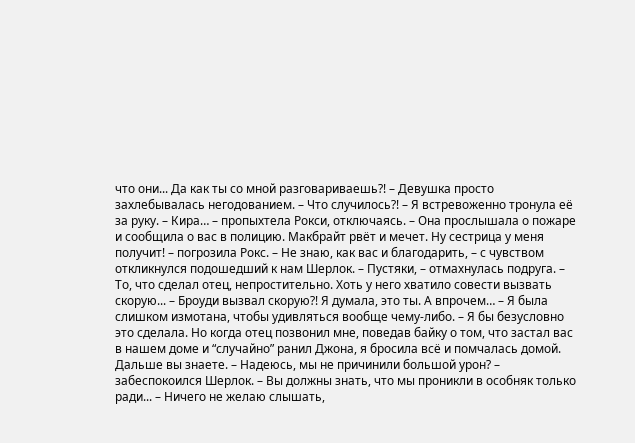что они... Да как ты со мной разговариваешь?! – Девушка просто захлебывалась негодованием. – Что случилось?! – Я встревоженно тронула её за руку. – Кира… – пропыхтела Рокси, отключаясь. – Она прослышала о пожаре и сообщила о вас в полицию. Макбрайт рвёт и мечет. Ну сестрица у меня получит! – погрозила Рокс. – Не знаю, как вас и благодарить, – с чувством откликнулся подошедший к нам Шерлок. – Пустяки, – отмахнулась подруга. – То, что сделал отец, непростительно. Хоть у него хватило совести вызвать скорую... – Броуди вызвал скорую?! Я думала, это ты. А впрочем… – Я была слишком измотана, чтобы удивляться вообще чему-либо. – Я бы безусловно это сделала. Но когда отец позвонил мне, поведав байку о том, что застал вас в нашем доме и “случайно” ранил Джона, я бросила всё и помчалась домой. Дальше вы знаете. – Надеюсь, мы не причинили большой урон? – забеспокоился Шерлок. – Вы должны знать, что мы проникли в особняк только ради... – Ничего не желаю слышать,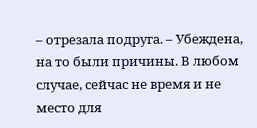– отрезала подруга. – Убеждена, на то были причины. В любом случае, сейчас не время и не место для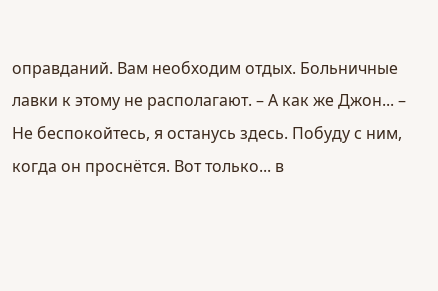оправданий. Вам необходим отдых. Больничные лавки к этому не располагают. – А как же Джон... – Не беспокойтесь, я останусь здесь. Побуду с ним, когда он проснётся. Вот только... в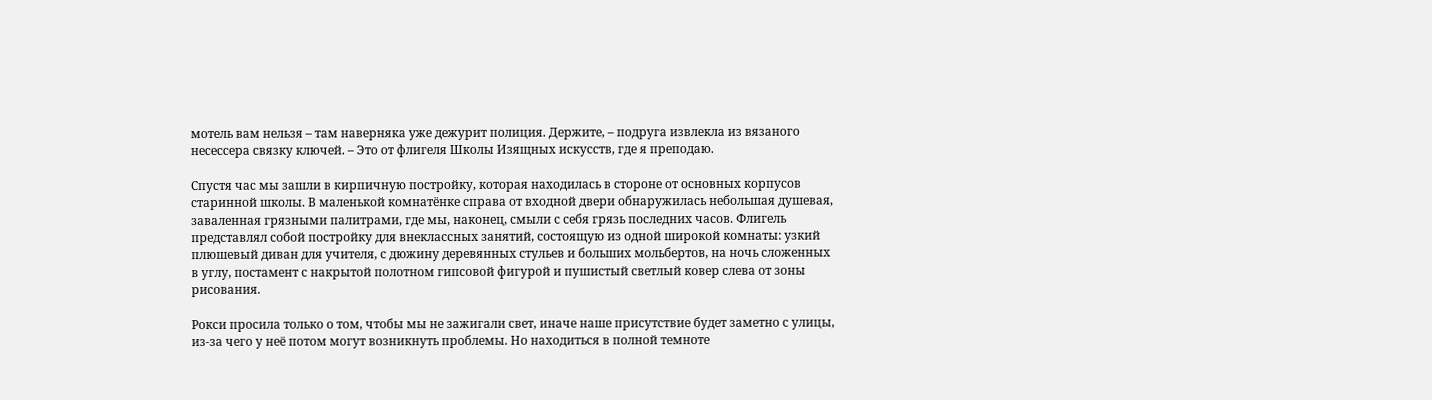мотель вам нельзя – там наверняка уже дежурит полиция. Держите, – подруга извлекла из вязаного несессера связку ключей. – Это от флигеля Школы Изящных искусств, где я преподаю.

Спустя час мы зашли в кирпичную постройку, которая находилась в стороне от основных корпусов старинной школы. В маленькой комнатёнке справа от входной двери обнаружилась небольшая душевая, заваленная грязными палитрами, где мы, наконец, смыли с себя грязь последних часов. Флигель представлял собой постройку для внеклассных занятий, состоящую из одной широкой комнаты: узкий плюшевый диван для учителя, с дюжину деревянных стульев и больших мольбертов, на ночь сложенных в углу, постамент с накрытой полотном гипсовой фигурой и пушистый светлый ковер слева от зоны рисования.

Рокси просила только о том, чтобы мы не зажигали свет, иначе наше присутствие будет заметно с улицы, из-за чего у неё потом могут возникнуть проблемы. Но находиться в полной темноте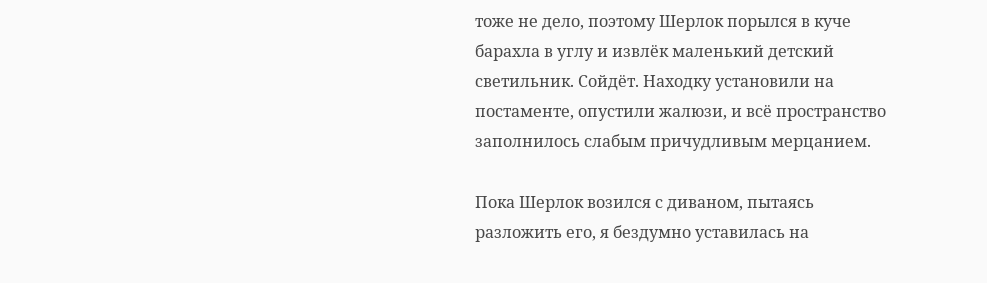тоже не дело, поэтому Шерлок порылся в куче барахла в углу и извлёк маленький детский светильник. Сойдёт. Находку установили на постаменте, опустили жалюзи, и всё пространство заполнилось слабым причудливым мерцанием.

Пока Шерлок возился с диваном, пытаясь разложить его, я бездумно уставилась на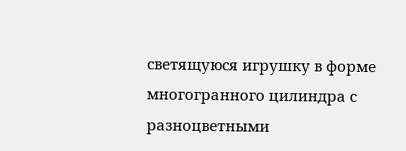светящуюся игрушку в форме многогранного цилиндра с разноцветными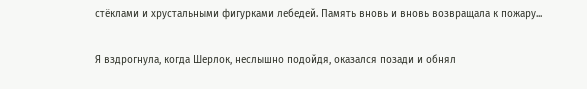стёклами и хрустальными фигурками лебедей. Память вновь и вновь возвращала к пожару...

Я вздрогнула, когда Шерлок, неслышно подойдя, оказался позади и обнял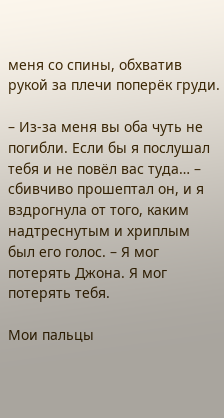меня со спины, обхватив рукой за плечи поперёк груди.

– Из-за меня вы оба чуть не погибли. Если бы я послушал тебя и не повёл вас туда… – сбивчиво прошептал он, и я вздрогнула от того, каким надтреснутым и хриплым был его голос. – Я мог потерять Джона. Я мог потерять тебя.

Мои пальцы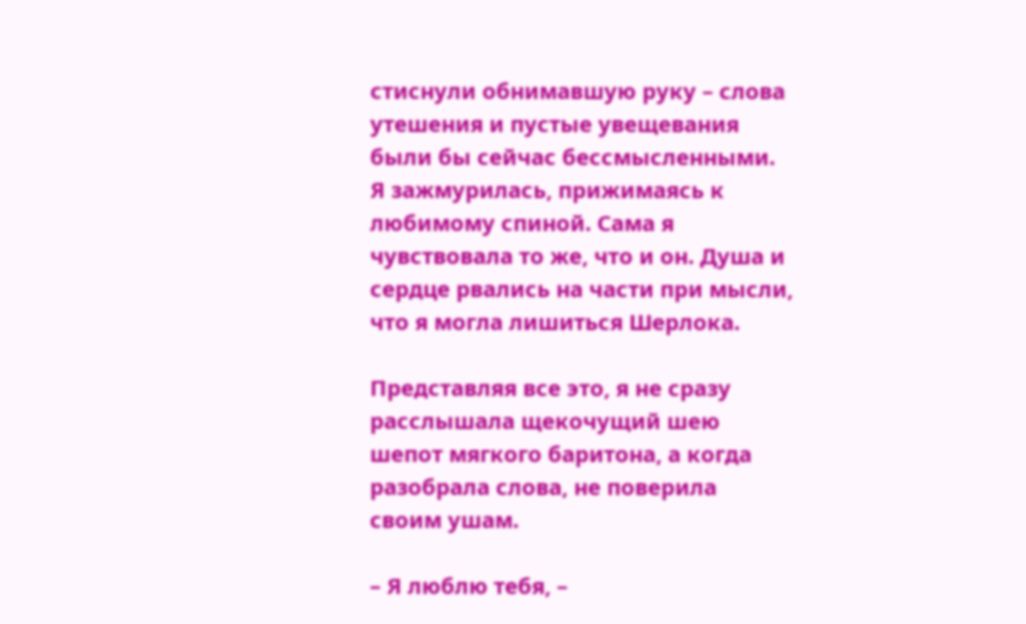стиснули обнимавшую руку – слова утешения и пустые увещевания были бы сейчас бессмысленными. Я зажмурилась, прижимаясь к любимому спиной. Сама я чувствовала то же, что и он. Душа и сердце рвались на части при мысли, что я могла лишиться Шерлока.

Представляя все это, я не сразу расслышала щекочущий шею шепот мягкого баритона, а когда разобрала слова, не поверила своим ушам.

– Я люблю тебя, –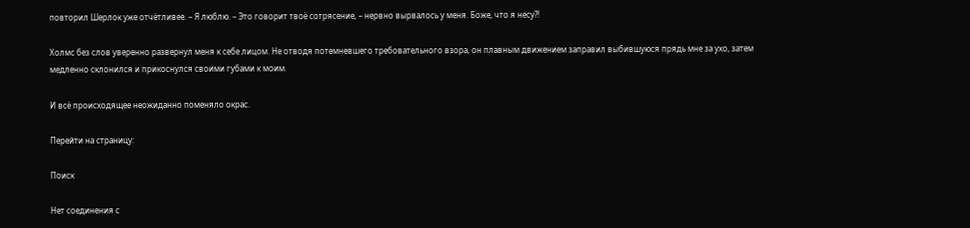повторил Шерлок уже отчётливее. – Я люблю. – Это говорит твоё сотрясение, – нервно вырвалось у меня. Боже, что я несу?!

Холмс без слов уверенно развернул меня к себе лицом. Не отводя потемневшего требовательного взора, он плавным движением заправил выбившуюся прядь мне за ухо, затем медленно склонился и прикоснулся своими губами к моим.

И всё происходящее неожиданно поменяло окрас.

Перейти на страницу:

Поиск

Нет соединения с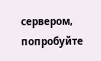сервером, попробуйте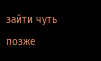зайти чуть позже